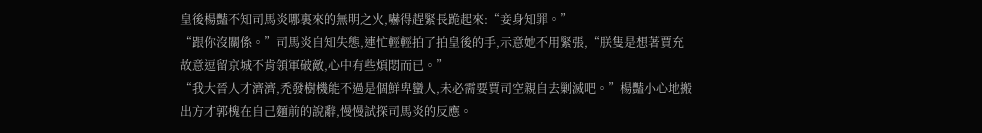皇後楊豔不知司馬炎哪裏來的無明之火,嚇得趕緊長跪起來:“妾身知罪。”
“跟你沒關係。”司馬炎自知失態,連忙輕輕拍了拍皇後的手,示意她不用緊張,“朕隻是想著賈充故意逗留京城不肯領軍破敵,心中有些煩悶而已。”
“我大晉人才濟濟,禿發樹機能不過是個鮮卑蠻人,未必需要賈司空親自去剿滅吧。”楊豔小心地搬出方才郭槐在自己麵前的說辭,慢慢試探司馬炎的反應。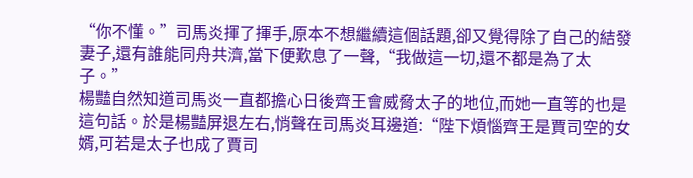“你不懂。”司馬炎揮了揮手,原本不想繼續這個話題,卻又覺得除了自己的結發妻子,還有誰能同舟共濟,當下便歎息了一聲,“我做這一切,還不都是為了太子。”
楊豔自然知道司馬炎一直都擔心日後齊王會威脅太子的地位,而她一直等的也是這句話。於是楊豔屏退左右,悄聲在司馬炎耳邊道:“陛下煩惱齊王是賈司空的女婿,可若是太子也成了賈司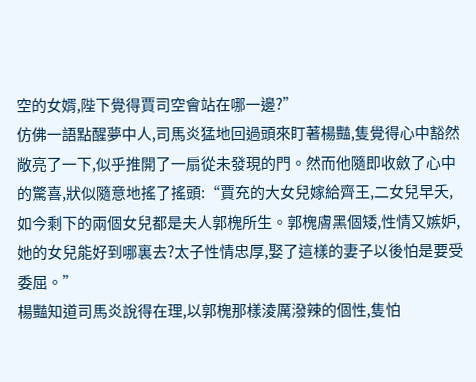空的女婿,陛下覺得賈司空會站在哪一邊?”
仿佛一語點醒夢中人,司馬炎猛地回過頭來盯著楊豔,隻覺得心中豁然敞亮了一下,似乎推開了一扇從未發現的門。然而他隨即收斂了心中的驚喜,狀似隨意地搖了搖頭:“賈充的大女兒嫁給齊王,二女兒早夭,如今剩下的兩個女兒都是夫人郭槐所生。郭槐膚黑個矮,性情又嫉妒,她的女兒能好到哪裏去?太子性情忠厚,娶了這樣的妻子以後怕是要受委屈。”
楊豔知道司馬炎說得在理,以郭槐那樣淩厲潑辣的個性,隻怕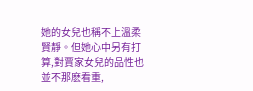她的女兒也稱不上溫柔賢靜。但她心中另有打算,對賈家女兒的品性也並不那麽看重,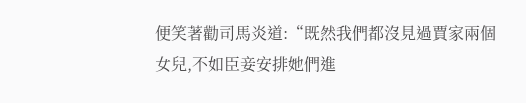便笑著勸司馬炎道:“既然我們都沒見過賈家兩個女兒,不如臣妾安排她們進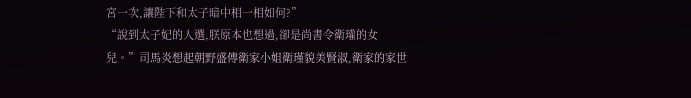宮一次,讓陛下和太子暗中相一相如何?”
“說到太子妃的人選,朕原本也想過,卻是尚書令衛瓘的女兒。”司馬炎想起朝野盛傳衛家小姐衛瑾貌美賢淑,衛家的家世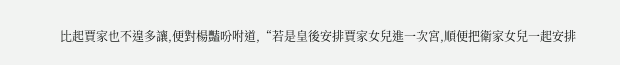比起賈家也不遑多讓,便對楊豔吩咐道,“若是皇後安排賈家女兒進一次宮,順便把衛家女兒一起安排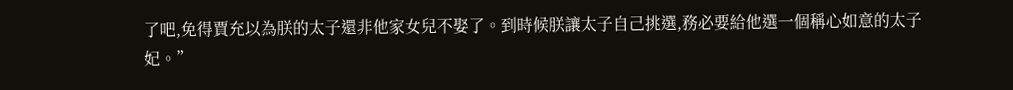了吧,免得賈充以為朕的太子還非他家女兒不娶了。到時候朕讓太子自己挑選,務必要給他選一個稱心如意的太子妃。”